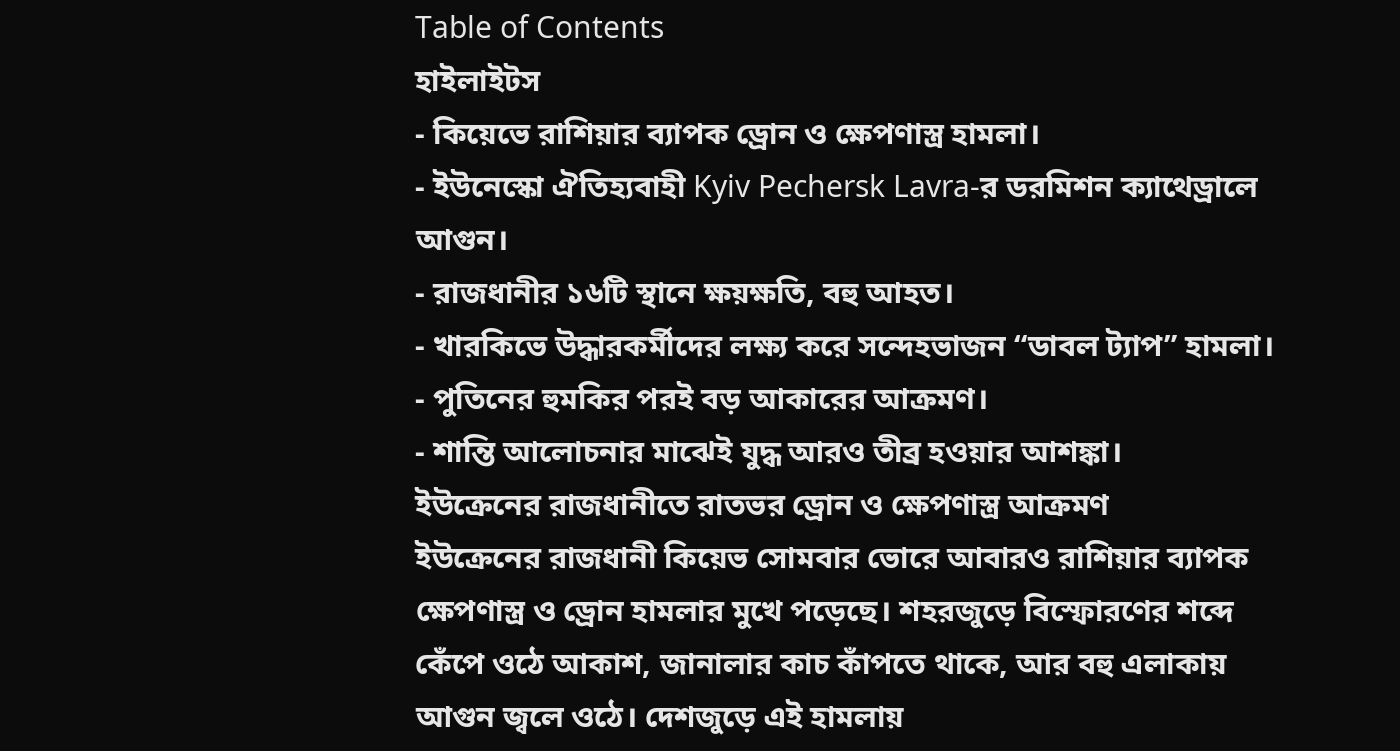Table of Contents
হাইলাইটস
- কিয়েভে রাশিয়ার ব্যাপক ড্রোন ও ক্ষেপণাস্ত্র হামলা।
- ইউনেস্কো ঐতিহ্যবাহী Kyiv Pechersk Lavra-র ডরমিশন ক্যাথেড্রালে আগুন।
- রাজধানীর ১৬টি স্থানে ক্ষয়ক্ষতি, বহু আহত।
- খারকিভে উদ্ধারকর্মীদের লক্ষ্য করে সন্দেহভাজন “ডাবল ট্যাপ” হামলা।
- পুতিনের হুমকির পরই বড় আকারের আক্রমণ।
- শান্তি আলোচনার মাঝেই যুদ্ধ আরও তীব্র হওয়ার আশঙ্কা।
ইউক্রেনের রাজধানীতে রাতভর ড্রোন ও ক্ষেপণাস্ত্র আক্রমণ
ইউক্রেনের রাজধানী কিয়েভ সোমবার ভোরে আবারও রাশিয়ার ব্যাপক ক্ষেপণাস্ত্র ও ড্রোন হামলার মুখে পড়েছে। শহরজুড়ে বিস্ফোরণের শব্দে কেঁপে ওঠে আকাশ, জানালার কাচ কাঁপতে থাকে, আর বহু এলাকায় আগুন জ্বলে ওঠে। দেশজুড়ে এই হামলায়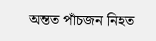অন্তত পাঁচজন নিহত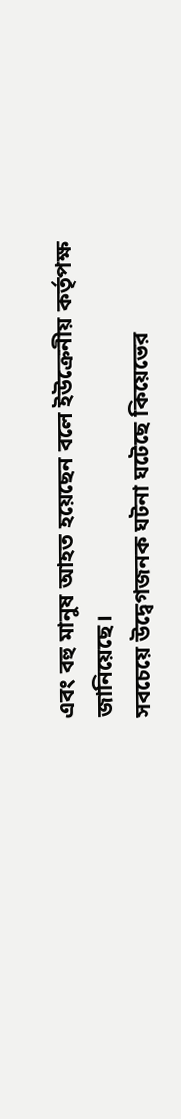এবং বহু মানুষ আহত হয়েছেন বলে ইউক্রেনীয় কর্তৃপক্ষ জানিয়েছে।
সবচেয়ে উদ্বেগজনক ঘটনা ঘটেছে কিয়েভের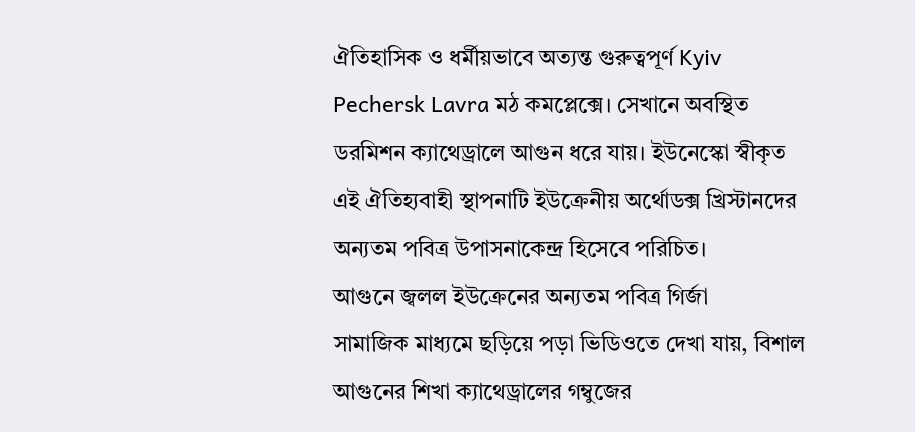ঐতিহাসিক ও ধর্মীয়ভাবে অত্যন্ত গুরুত্বপূর্ণ Kyiv Pechersk Lavra মঠ কমপ্লেক্সে। সেখানে অবস্থিত ডরমিশন ক্যাথেড্রালে আগুন ধরে যায়। ইউনেস্কো স্বীকৃত এই ঐতিহ্যবাহী স্থাপনাটি ইউক্রেনীয় অর্থোডক্স খ্রিস্টানদের অন্যতম পবিত্র উপাসনাকেন্দ্র হিসেবে পরিচিত।
আগুনে জ্বলল ইউক্রেনের অন্যতম পবিত্র গির্জা
সামাজিক মাধ্যমে ছড়িয়ে পড়া ভিডিওতে দেখা যায়, বিশাল আগুনের শিখা ক্যাথেড্রালের গম্বুজের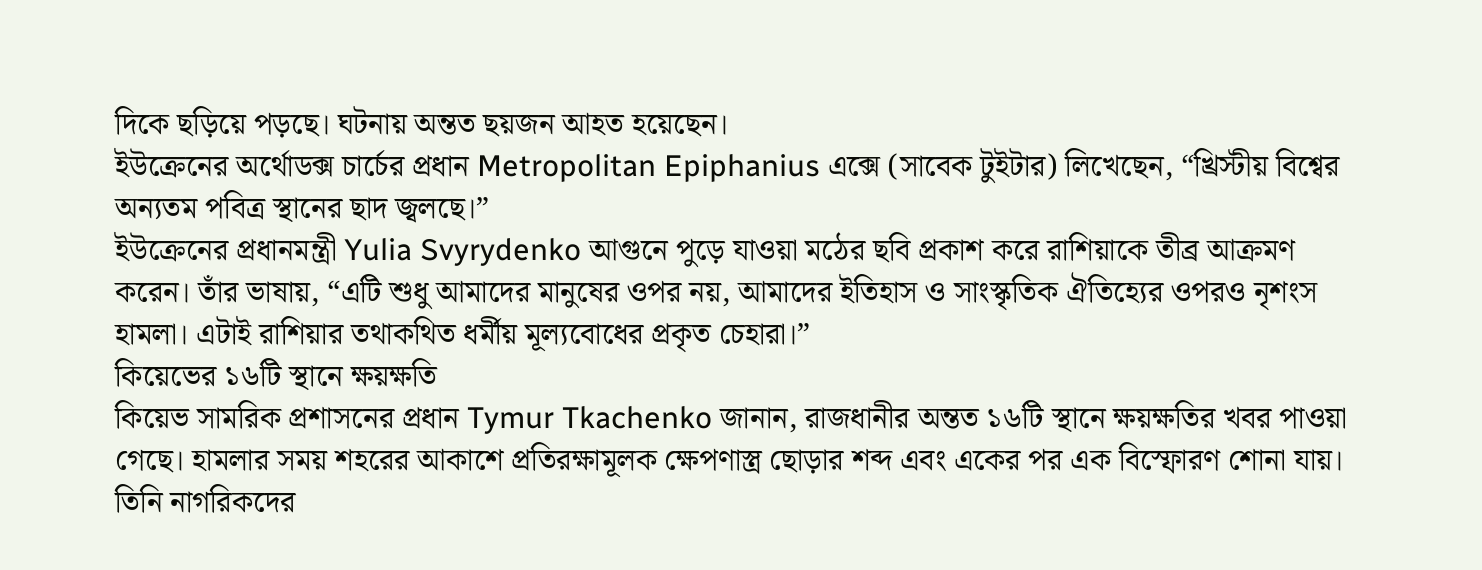দিকে ছড়িয়ে পড়ছে। ঘটনায় অন্তত ছয়জন আহত হয়েছেন।
ইউক্রেনের অর্থোডক্স চার্চের প্রধান Metropolitan Epiphanius এক্সে (সাবেক টুইটার) লিখেছেন, “খ্রিস্টীয় বিশ্বের অন্যতম পবিত্র স্থানের ছাদ জ্বলছে।”
ইউক্রেনের প্রধানমন্ত্রী Yulia Svyrydenko আগুনে পুড়ে যাওয়া মঠের ছবি প্রকাশ করে রাশিয়াকে তীব্র আক্রমণ করেন। তাঁর ভাষায়, “এটি শুধু আমাদের মানুষের ওপর নয়, আমাদের ইতিহাস ও সাংস্কৃতিক ঐতিহ্যের ওপরও নৃশংস হামলা। এটাই রাশিয়ার তথাকথিত ধর্মীয় মূল্যবোধের প্রকৃত চেহারা।”
কিয়েভের ১৬টি স্থানে ক্ষয়ক্ষতি
কিয়েভ সামরিক প্রশাসনের প্রধান Tymur Tkachenko জানান, রাজধানীর অন্তত ১৬টি স্থানে ক্ষয়ক্ষতির খবর পাওয়া গেছে। হামলার সময় শহরের আকাশে প্রতিরক্ষামূলক ক্ষেপণাস্ত্র ছোড়ার শব্দ এবং একের পর এক বিস্ফোরণ শোনা যায়।
তিনি নাগরিকদের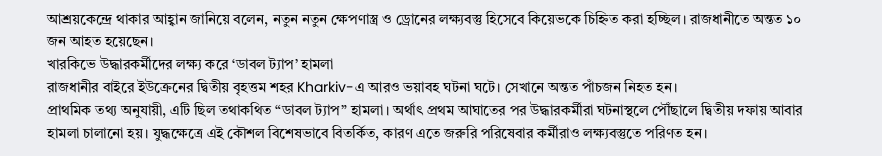আশ্রয়কেন্দ্রে থাকার আহ্বান জানিয়ে বলেন, নতুন নতুন ক্ষেপণাস্ত্র ও ড্রোনের লক্ষ্যবস্তু হিসেবে কিয়েভকে চিহ্নিত করা হচ্ছিল। রাজধানীতে অন্তত ১০ জন আহত হয়েছেন।
খারকিভে উদ্ধারকর্মীদের লক্ষ্য করে ‘ডাবল ট্যাপ’ হামলা
রাজধানীর বাইরে ইউক্রেনের দ্বিতীয় বৃহত্তম শহর Kharkiv-এ আরও ভয়াবহ ঘটনা ঘটে। সেখানে অন্তত পাঁচজন নিহত হন।
প্রাথমিক তথ্য অনুযায়ী, এটি ছিল তথাকথিত “ডাবল ট্যাপ” হামলা। অর্থাৎ প্রথম আঘাতের পর উদ্ধারকর্মীরা ঘটনাস্থলে পৌঁছালে দ্বিতীয় দফায় আবার হামলা চালানো হয়। যুদ্ধক্ষেত্রে এই কৌশল বিশেষভাবে বিতর্কিত, কারণ এতে জরুরি পরিষেবার কর্মীরাও লক্ষ্যবস্তুতে পরিণত হন।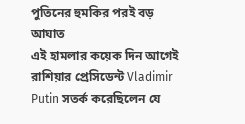পুতিনের হুমকির পরই বড় আঘাত
এই হামলার কয়েক দিন আগেই রাশিয়ার প্রেসিডেন্ট Vladimir Putin সতর্ক করেছিলেন যে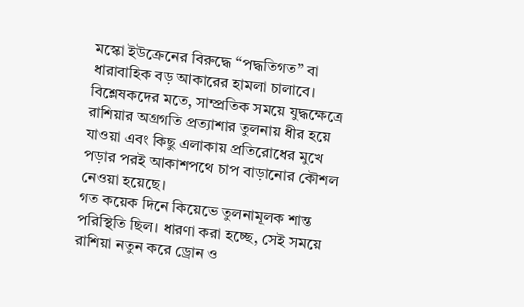মস্কো ইউক্রেনের বিরুদ্ধে “পদ্ধতিগত” বা ধারাবাহিক বড় আকারের হামলা চালাবে।
বিশ্লেষকদের মতে, সাম্প্রতিক সময়ে যুদ্ধক্ষেত্রে রাশিয়ার অগ্রগতি প্রত্যাশার তুলনায় ধীর হয়ে যাওয়া এবং কিছু এলাকায় প্রতিরোধের মুখে পড়ার পরই আকাশপথে চাপ বাড়ানোর কৌশল নেওয়া হয়েছে।
গত কয়েক দিনে কিয়েভে তুলনামূলক শান্ত পরিস্থিতি ছিল। ধারণা করা হচ্ছে, সেই সময়ে রাশিয়া নতুন করে ড্রোন ও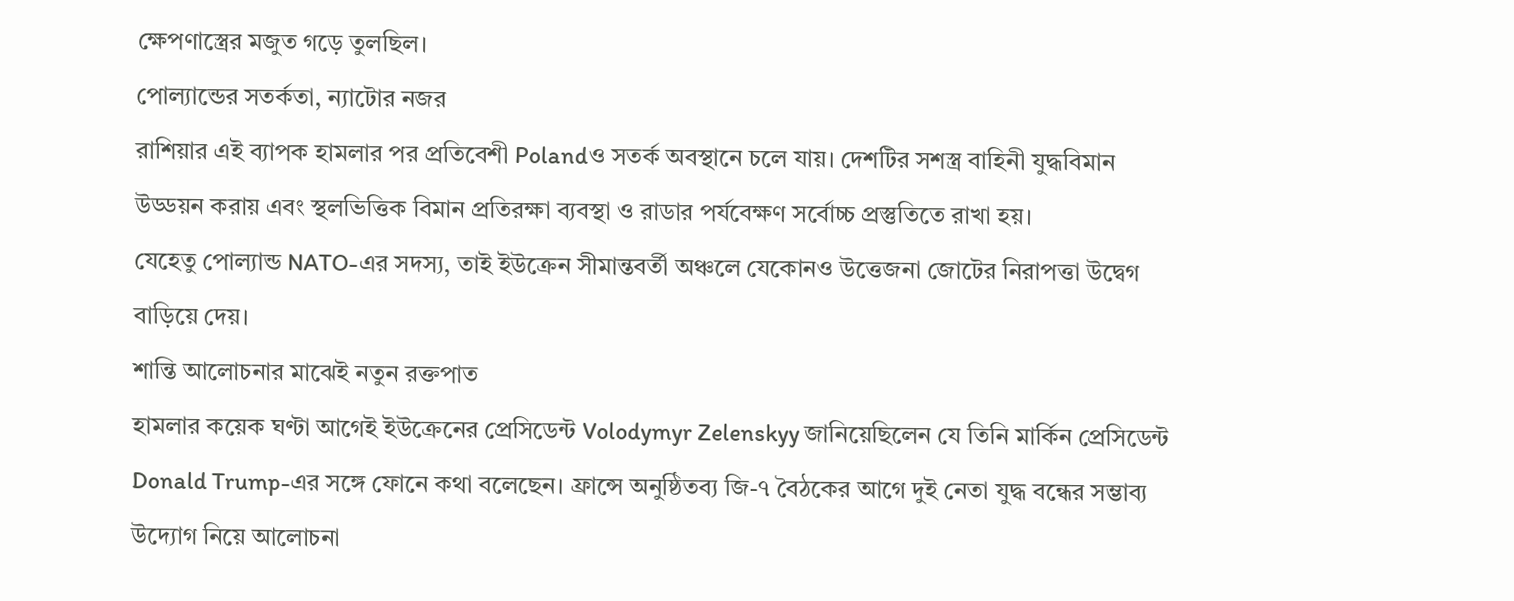ক্ষেপণাস্ত্রের মজুত গড়ে তুলছিল।
পোল্যান্ডের সতর্কতা, ন্যাটোর নজর
রাশিয়ার এই ব্যাপক হামলার পর প্রতিবেশী Polandও সতর্ক অবস্থানে চলে যায়। দেশটির সশস্ত্র বাহিনী যুদ্ধবিমান উড্ডয়ন করায় এবং স্থলভিত্তিক বিমান প্রতিরক্ষা ব্যবস্থা ও রাডার পর্যবেক্ষণ সর্বোচ্চ প্রস্তুতিতে রাখা হয়।
যেহেতু পোল্যান্ড NATO-এর সদস্য, তাই ইউক্রেন সীমান্তবর্তী অঞ্চলে যেকোনও উত্তেজনা জোটের নিরাপত্তা উদ্বেগ বাড়িয়ে দেয়।
শান্তি আলোচনার মাঝেই নতুন রক্তপাত
হামলার কয়েক ঘণ্টা আগেই ইউক্রেনের প্রেসিডেন্ট Volodymyr Zelenskyy জানিয়েছিলেন যে তিনি মার্কিন প্রেসিডেন্ট Donald Trump-এর সঙ্গে ফোনে কথা বলেছেন। ফ্রান্সে অনুষ্ঠিতব্য জি-৭ বৈঠকের আগে দুই নেতা যুদ্ধ বন্ধের সম্ভাব্য উদ্যোগ নিয়ে আলোচনা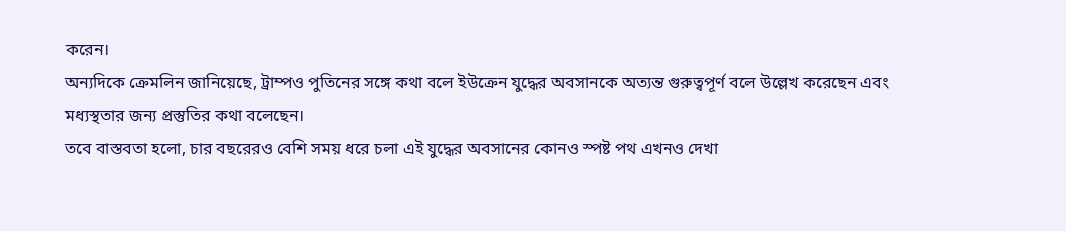করেন।
অন্যদিকে ক্রেমলিন জানিয়েছে, ট্রাম্পও পুতিনের সঙ্গে কথা বলে ইউক্রেন যুদ্ধের অবসানকে অত্যন্ত গুরুত্বপূর্ণ বলে উল্লেখ করেছেন এবং মধ্যস্থতার জন্য প্রস্তুতির কথা বলেছেন।
তবে বাস্তবতা হলো, চার বছরেরও বেশি সময় ধরে চলা এই যুদ্ধের অবসানের কোনও স্পষ্ট পথ এখনও দেখা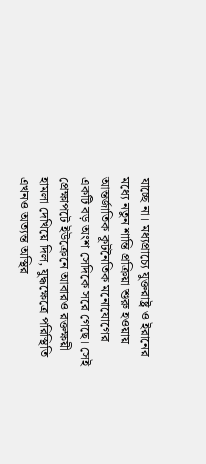যাচ্ছে না। মধ্যপ্রাচ্যে যুক্তরাষ্ট্র ও ইরানের মধ্যে নতুন শান্তি প্রক্রিয়া শুরু হওয়ায় আন্তর্জাতিক কূটনৈতিক মনোযোগের একটি বড় অংশ সেদিকে সরে গেছে। সেই প্রেক্ষাপটে ইউক্রেনে আবারও রক্তক্ষয়ী হামলা দেখিয়ে দিল, যুদ্ধক্ষেত্রে পরিস্থিতি এখনও অত্যন্ত অস্থির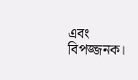এবং বিপজ্জনক।